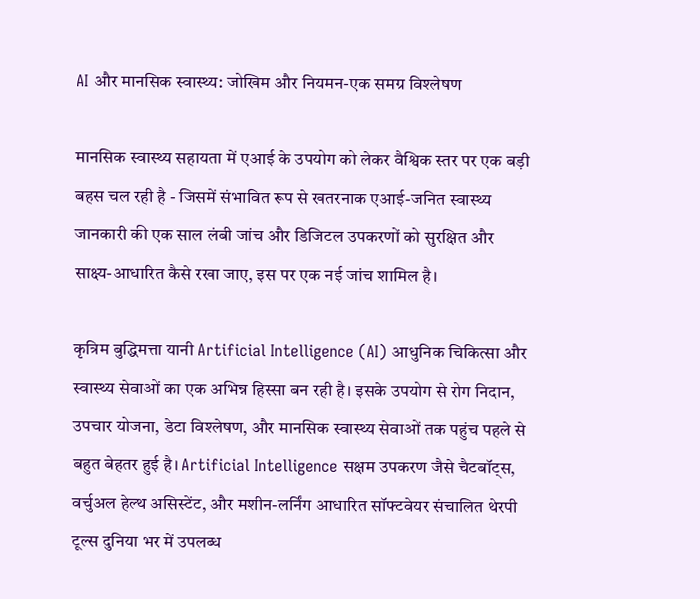AI और मानसिक स्वास्थ्य: जोखिम और नियमन-एक समग्र विश्लेषण

मानसिक स्वास्थ्य सहायता में एआई के उपयोग को लेकर वैश्विक स्तर पर एक बड़ी बहस चल रही है - जिसमें संभावित रूप से खतरनाक एआई-जनित स्वास्थ्य जानकारी की एक साल लंबी जांच और डिजिटल उपकरणों को सुरक्षित और साक्ष्य-आधारित कैसे रखा जाए, इस पर एक नई जांच शामिल है।

कृत्रिम बुद्धिमत्ता यानी Artificial Intelligence (AI) आधुनिक चिकित्सा और स्वास्थ्य सेवाओं का एक अभिन्न हिस्सा बन रही है। इसके उपयोग से रोग निदान, उपचार योजना, डेटा विश्लेषण, और मानसिक स्वास्थ्य सेवाओं तक पहुंच पहले से बहुत बेहतर हुई है। Artificial Intelligence सक्षम उपकरण जैसे चैटबॉट्स, वर्चुअल हेल्थ असिस्टेंट, और मशीन-लर्निंग आधारित सॉफ्टवेयर संचालित थेरपी टूल्स दुनिया भर में उपलब्ध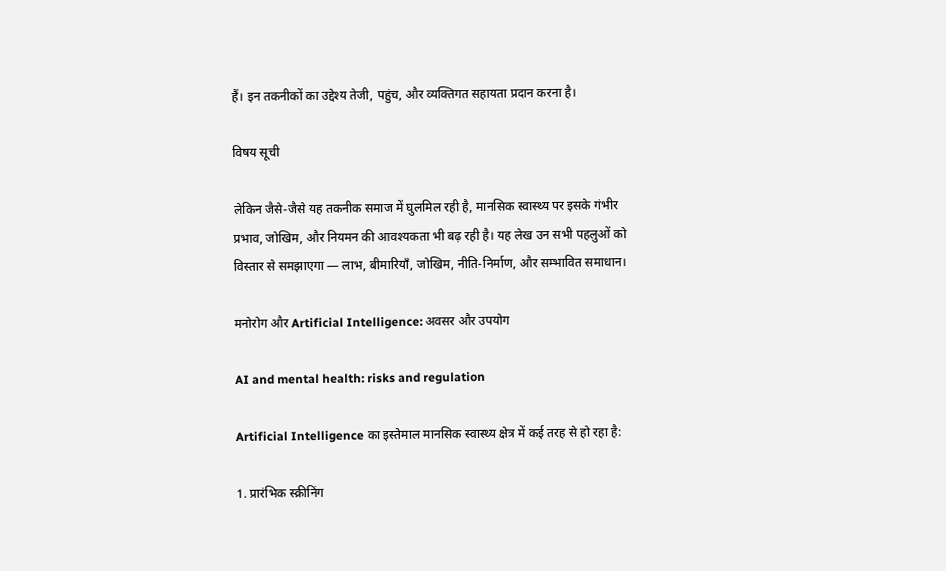हैं। इन तकनीकों का उद्देश्य तेजी, पहुंच, और व्यक्तिगत सहायता प्रदान करना है।

विषय सूची

लेकिन जैसे-जैसे यह तकनीक समाज में घुलमिल रही है, मानसिक स्वास्थ्य पर इसके गंभीर प्रभाव, जोखिम, और नियमन की आवश्यकता भी बढ़ रही है। यह लेख उन सभी पहलुओं को विस्तार से समझाएगा — लाभ, बीमारियाँ, जोखिम, नीति-निर्माण, और सम्भावित समाधान।

मनोरोग और Artificial Intelligence: अवसर और उपयोग

AI and mental health: risks and regulation

Artificial Intelligence का इस्तेमाल मानसिक स्वास्थ्य क्षेत्र में कई तरह से हो रहा है:

1. प्रारंभिक स्क्रीनिंग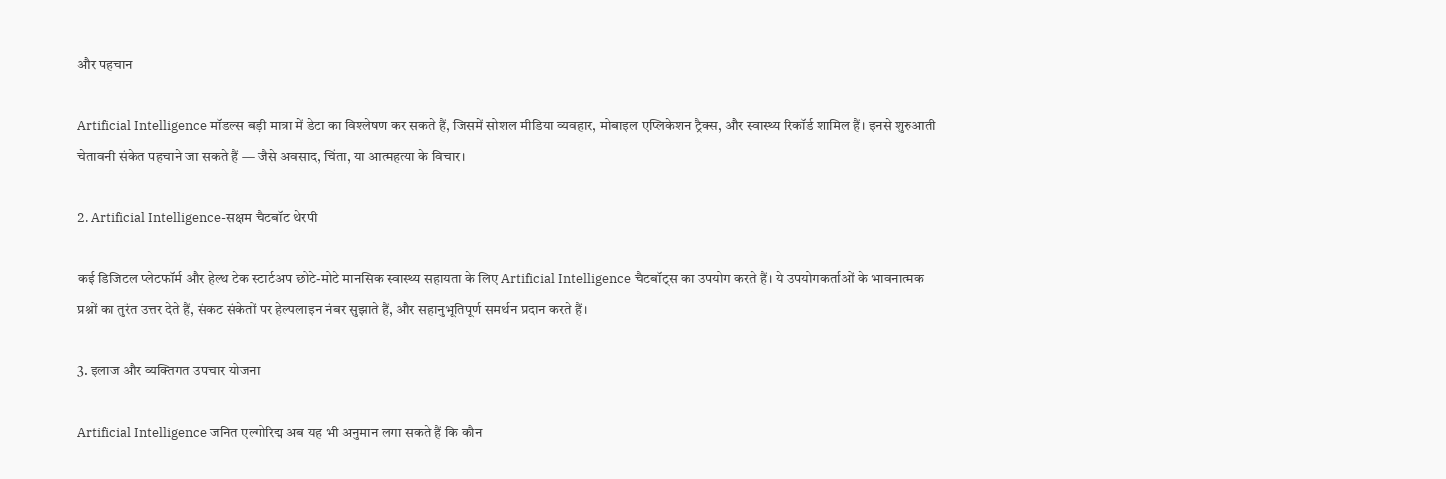और पहचान

Artificial Intelligence मॉडल्स बड़ी मात्रा में डेटा का विश्लेषण कर सकते हैं, जिसमें सोशल मीडिया व्यवहार, मोबाइल एप्लिकेशन ट्रैक्स, और स्वास्थ्य रिकॉर्ड शामिल हैं। इनसे शुरुआती चेतावनी संकेत पहचाने जा सकते हैं — जैसे अवसाद, चिंता, या आत्महत्या के विचार।

2. Artificial Intelligence-सक्षम चैटबॉट थेरपी

कई डिजिटल प्लेटफॉर्म और हेल्थ टेक स्टार्टअप छोटे-मोटे मानसिक स्वास्थ्य सहायता के लिए Artificial Intelligence चैटबॉट्स का उपयोग करते हैं। ये उपयोगकर्ताओं के भावनात्मक प्रश्नों का तुरंत उत्तर देते हैं, संकट संकेतों पर हेल्पलाइन नंबर सुझाते हैं, और सहानुभूतिपूर्ण समर्थन प्रदान करते हैं।

3. इलाज और व्यक्तिगत उपचार योजना

Artificial Intelligence जनित एल्गोरिद्म अब यह भी अनुमान लगा सकते हैं कि कौन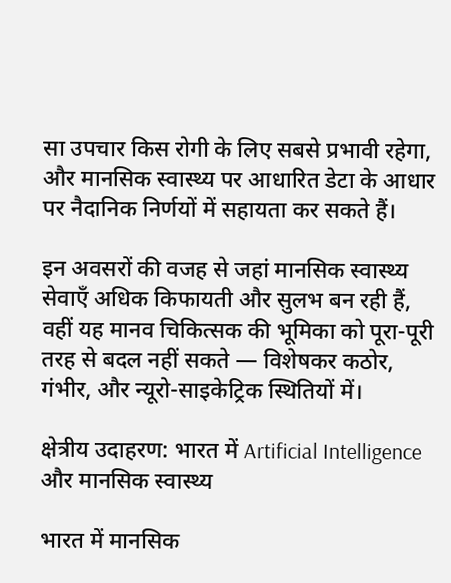सा उपचार किस रोगी के लिए सबसे प्रभावी रहेगा, और मानसिक स्वास्थ्य पर आधारित डेटा के आधार पर नैदानिक निर्णयों में सहायता कर सकते हैं।

इन अवसरों की वजह से जहां मानसिक स्वास्थ्य सेवाएँ अधिक किफायती और सुलभ बन रही हैं, वहीं यह मानव चिकित्सक की भूमिका को पूरा-पूरी तरह से बदल नहीं सकते — विशेषकर कठोर, गंभीर, और न्यूरो-साइकेट्रिक स्थितियों में।

क्षेत्रीय उदाहरण: भारत में Artificial Intelligence और मानसिक स्वास्थ्य

भारत में मानसिक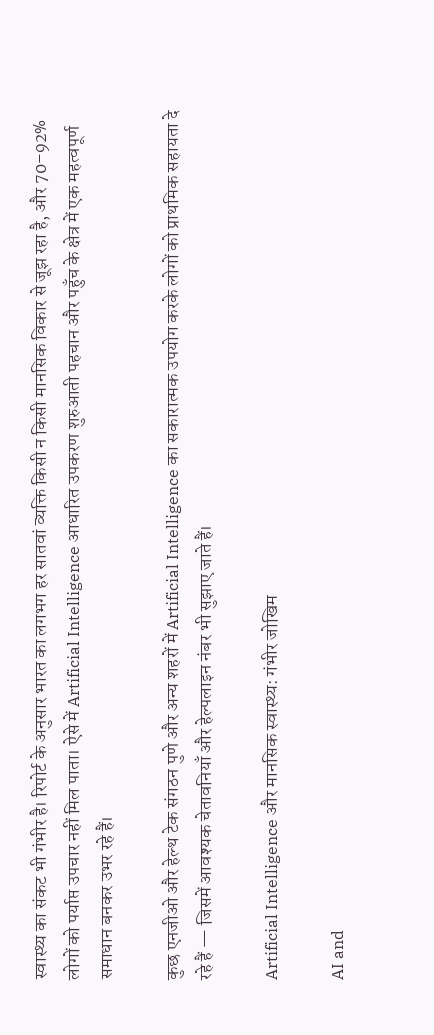स्वास्थ्य का संकट भी गंभीर है। रिपोर्ट के अनुसार भारत का लगभग हर सातवां व्यक्ति किसी न किसी मानसिक विकार से जूझ रहा है, और 70–92% लोगों को पर्याप्त उपचार नहीं मिल पाता। ऐसे में Artificial Intelligence आधारित उपकरण शुरुआती पहचान और पहुँच के क्षेत्र में एक महत्वपूर्ण समाधान बनकर उभर रहे हैं।

कुछ एनजीओ और हेल्थ टेक संगठन पुणे और अन्य शहरों में Artificial Intelligence का सकारात्मक उपयोग करके लोगों को प्राथमिक सहायता दे रहे हैं — जिसमें आवश्यक चेतावनियाँ और हेल्पलाइन नंबर भी सुझाए जाते हैं।

Artificial Intelligence और मानसिक स्वास्थ्य: गंभीर जोखिम

AI and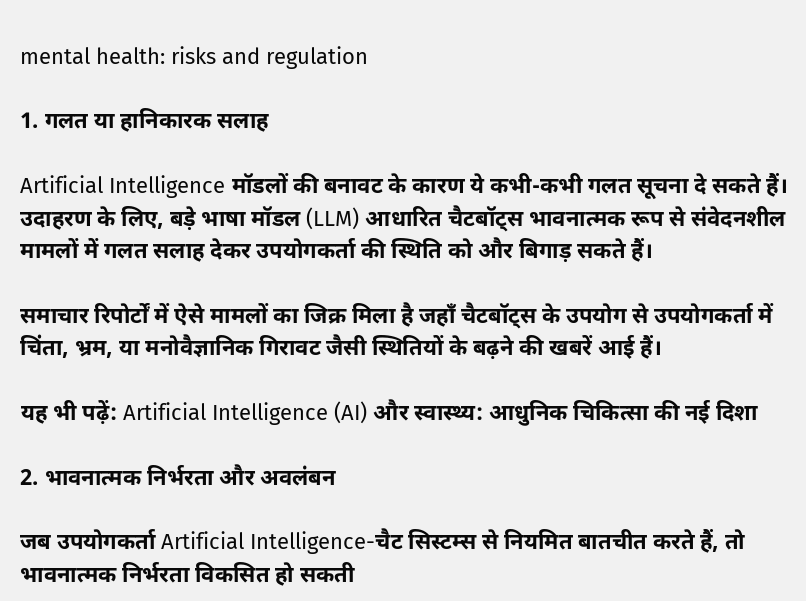mental health: risks and regulation

1. गलत या हानिकारक सलाह

Artificial Intelligence मॉडलों की बनावट के कारण ये कभी-कभी गलत सूचना दे सकते हैं। उदाहरण के लिए, बड़े भाषा मॉडल (LLM) आधारित चैटबॉट्स भावनात्मक रूप से संवेदनशील मामलों में गलत सलाह देकर उपयोगकर्ता की स्थिति को और बिगाड़ सकते हैं।

समाचार रिपोर्टों में ऐसे मामलों का जिक्र मिला है जहाँ चैटबॉट्स के उपयोग से उपयोगकर्ता में चिंता, भ्रम, या मनोवैज्ञानिक गिरावट जैसी स्थितियों के बढ़ने की खबरें आई हैं।

यह भी पढ़ें: Artificial Intelligence (AI) और स्वास्थ्य: आधुनिक चिकित्सा की नई दिशा

2. भावनात्मक निर्भरता और अवलंबन

जब उपयोगकर्ता Artificial Intelligence-चैट सिस्टम्स से नियमित बातचीत करते हैं, तो भावनात्मक निर्भरता विकसित हो सकती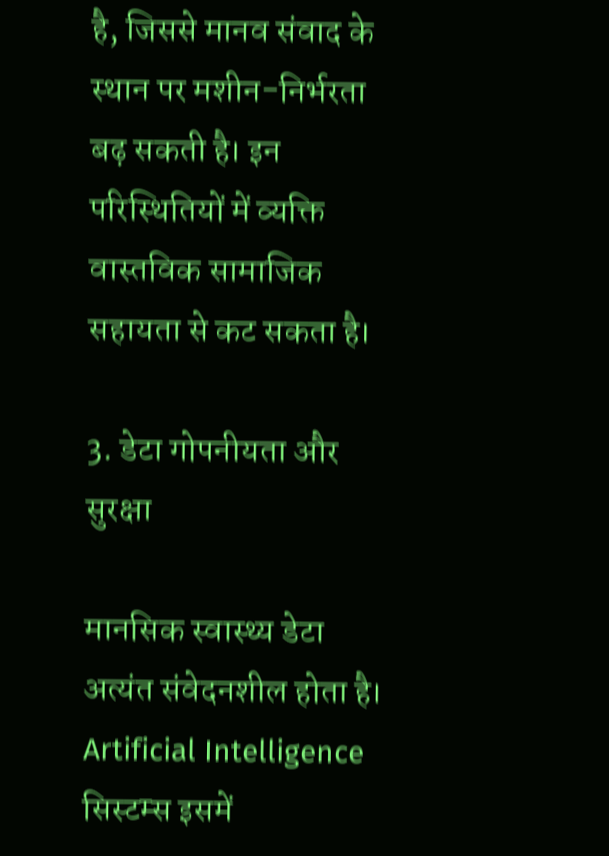है, जिससे मानव संवाद के स्थान पर मशीन-निर्भरता बढ़ सकती है। इन परिस्थितियों में व्यक्ति वास्तविक सामाजिक सहायता से कट सकता है।

3. डेटा गोपनीयता और सुरक्षा

मानसिक स्वास्थ्य डेटा अत्यंत संवेदनशील होता है। Artificial Intelligence सिस्टम्स इसमें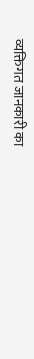व्यक्तिगत जानकारी का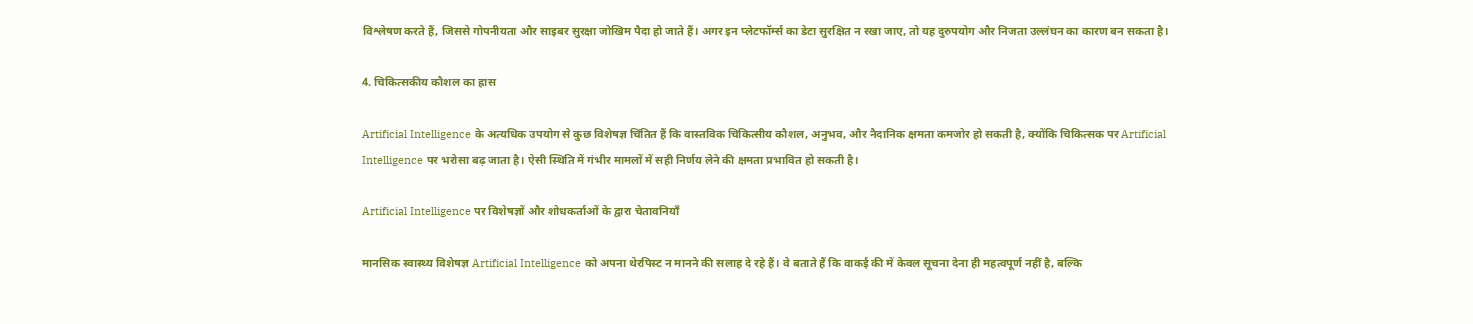विश्लेषण करते हैं, जिससे गोपनीयता और साइबर सुरक्षा जोखिम पैदा हो जाते हैं। अगर इन प्लेटफॉर्म्स का डेटा सुरक्षित न रखा जाए, तो यह दुरुपयोग और निजता उल्लंघन का कारण बन सकता है।

4. चिकित्सकीय कौशल का ह्रास

Artificial Intelligence के अत्यधिक उपयोग से कुछ विशेषज्ञ चिंतित हैं कि वास्तविक चिकित्सीय कौशल, अनुभव, और नैदानिक क्षमता कमजोर हो सकती है, क्योंकि चिकित्सक पर Artificial Intelligence पर भरोसा बढ़ जाता है। ऐसी स्थिति में गंभीर मामलों में सही निर्णय लेने की क्षमता प्रभावित हो सकती है।

Artificial Intelligence पर विशेषज्ञों और शोधकर्ताओं के द्वारा चेतावनियाँ

मानसिक स्वास्थ्य विशेषज्ञ Artificial Intelligence को अपना थेरपिस्ट न मानने की सलाह दे रहे हैं। वे बताते हैं कि वाकई की में केवल सूचना देना ही महत्वपूर्ण नहीं है, बल्कि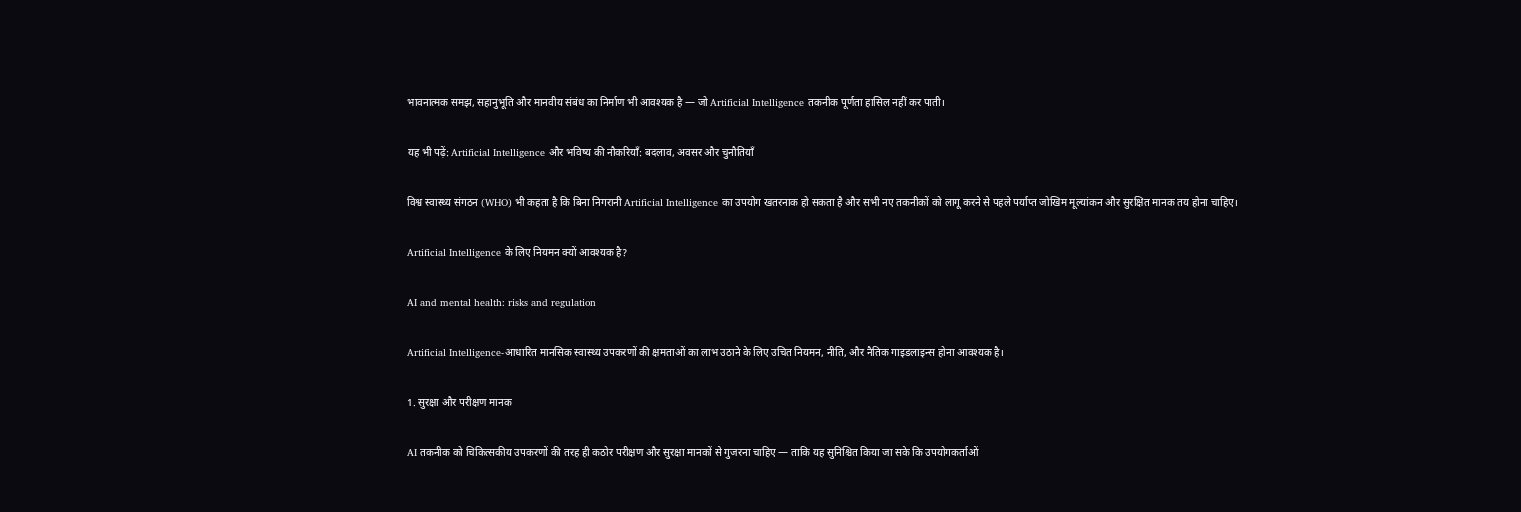भावनात्मक समझ, सहानुभूति और मानवीय संबंध का निर्माण भी आवश्यक है — जो Artificial Intelligence तकनीक पूर्णता हासिल नहीं कर पाती।

यह भी पढ़ें: Artificial Intelligence और भविष्य की नौकरियाँ: बदलाव, अवसर और चुनौतियाँ

विश्व स्वास्थ्य संगठन (WHO) भी कहता है कि बिना निगरानी Artificial Intelligence का उपयोग खतरनाक हो सकता है और सभी नए तकनीकों को लागू करने से पहले पर्याप्त जोखिम मूल्यांकन और सुरक्षित मानक तय होना चाहिए।

Artificial Intelligence के लिए नियमन क्यों आवश्यक है?

AI and mental health: risks and regulation

Artificial Intelligence-आधारित मानसिक स्वास्थ्य उपकरणों की क्षमताओं का लाभ उठाने के लिए उचित नियमन, नीति, और नैतिक गाइडलाइन्स होना आवश्यक है।

1. सुरक्षा और परीक्षण मानक

AI तकनीक को चिकित्सकीय उपकरणों की तरह ही कठोर परीक्षण और सुरक्षा मानकों से गुजरना चाहिए — ताकि यह सुनिश्चित किया जा सके कि उपयोगकर्ताओं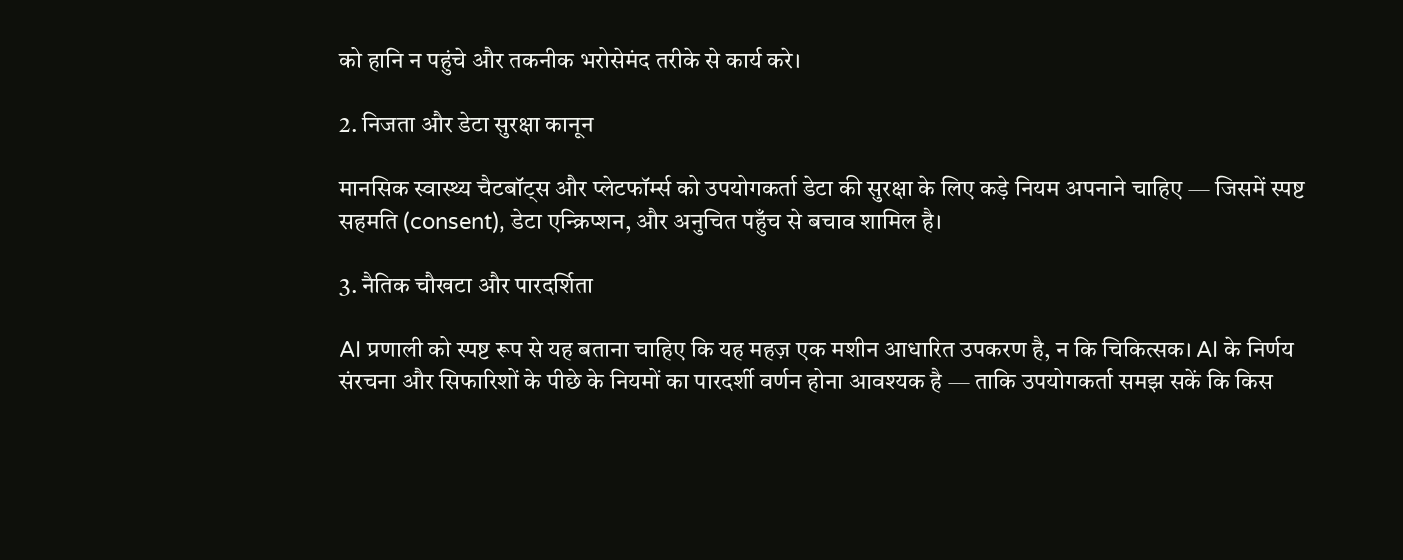को हानि न पहुंचे और तकनीक भरोसेमंद तरीके से कार्य करे।

2. निजता और डेटा सुरक्षा कानून

मानसिक स्वास्थ्य चैटबॉट्स और प्लेटफॉर्म्स को उपयोगकर्ता डेटा की सुरक्षा के लिए कड़े नियम अपनाने चाहिए — जिसमें स्पष्ट सहमति (consent), डेटा एन्क्रिप्शन, और अनुचित पहुँच से बचाव शामिल है।

3. नैतिक चौखटा और पारदर्शिता

AI प्रणाली को स्पष्ट रूप से यह बताना चाहिए कि यह महज़ एक मशीन आधारित उपकरण है, न कि चिकित्सक। AI के निर्णय संरचना और सिफारिशों के पीछे के नियमों का पारदर्शी वर्णन होना आवश्यक है — ताकि उपयोगकर्ता समझ सकें कि किस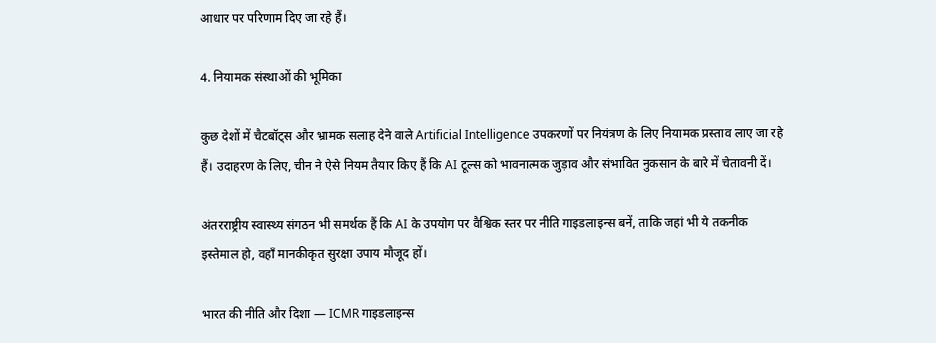आधार पर परिणाम दिए जा रहे हैं।

4. नियामक संस्थाओं की भूमिका

कुछ देशों में चैटबॉट्स और भ्रामक सलाह देने वाले Artificial Intelligence उपकरणों पर नियंत्रण के लिए नियामक प्रस्ताव लाए जा रहे हैं। उदाहरण के लिए, चीन ने ऐसे नियम तैयार किए हैं कि AI टूल्स को भावनात्मक जुड़ाव और संभावित नुकसान के बारे में चेतावनी दें।

अंतरराष्ट्रीय स्वास्थ्य संगठन भी समर्थक हैं कि AI के उपयोग पर वैश्विक स्तर पर नीति गाइडलाइन्स बनें, ताकि जहां भी ये तकनीक इस्तेमाल हो, वहाँ मानकीकृत सुरक्षा उपाय मौजूद हों।

भारत की नीति और दिशा — ICMR गाइडलाइन्स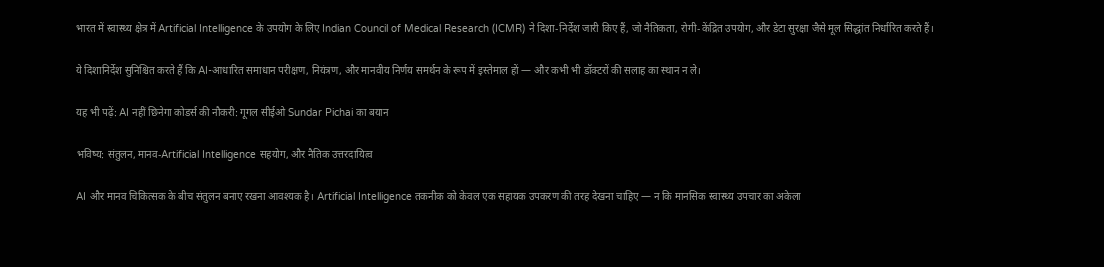भारत में स्वास्थ्य क्षेत्र में Artificial Intelligence के उपयोग के लिए Indian Council of Medical Research (ICMR) ने दिशा-निर्देश जारी किए हैं, जो नैतिकता, रोगी-केंद्रित उपयोग, और डेटा सुरक्षा जैसे मूल सिद्धांत निर्धारित करते हैं।

ये दिशानिर्देश सुनिश्चित करते हैं कि AI-आधारित समाधान परीक्षण, नियंत्रण, और मानवीय निर्णय समर्थन के रूप में इस्तेमाल हों — और कभी भी डॉक्टरों की सलाह का स्थान न ले।

यह भी पढ़ें: AI नहीं छिनेगा कोडर्स की नौकरी: गूगल सीईओ Sundar Pichai का बयान

भविष्य: संतुलन, मानव-Artificial Intelligence सहयोग, और नैतिक उत्तरदायित्व

AI और मानव चिकित्सक के बीच संतुलन बनाए रखना आवश्यक है। Artificial Intelligence तकनीक को केवल एक सहायक उपकरण की तरह देखना चाहिए — न कि मानसिक स्वास्थ्य उपचार का अकेला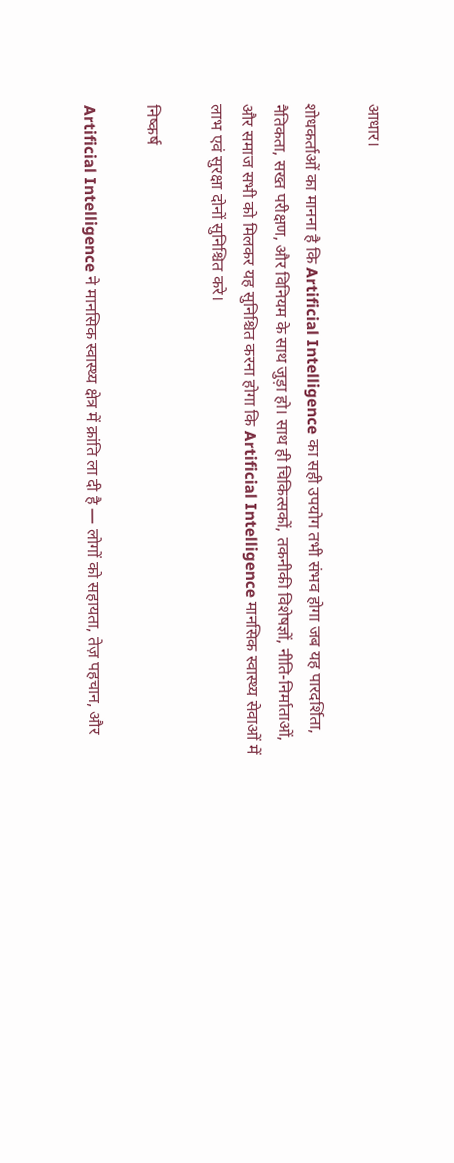आधार।

शोधकर्ताओं का मानना है कि Artificial Intelligence का सही उपयोग तभी संभव होगा जब यह पारदर्शिता, नैतिकता, सख्त परीक्षण, और विनियम के साथ जुड़ा हो। साथ ही चिकित्सकों, तकनीकी विशेषज्ञों, नीति-निर्माताओं, और समाज सभी को मिलकर यह सुनिश्चित करना होगा कि Artificial Intelligence मानसिक स्वास्थ्य सेवाओं में लाभ एवं सुरक्षा दोनों सुनिश्चित करे।

निष्कर्ष

Artificial Intelligence ने मानसिक स्वास्थ्य क्षेत्र में क्रांति ला दी है — लोगों को सहायता, तेज़ पहचान, और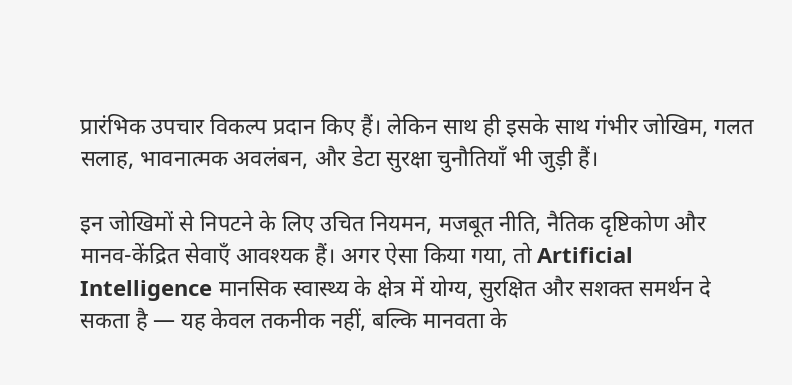प्रारंभिक उपचार विकल्प प्रदान किए हैं। लेकिन साथ ही इसके साथ गंभीर जोखिम, गलत सलाह, भावनात्मक अवलंबन, और डेटा सुरक्षा चुनौतियाँ भी जुड़ी हैं।

इन जोखिमों से निपटने के लिए उचित नियमन, मजबूत नीति, नैतिक दृष्टिकोण और मानव-केंद्रित सेवाएँ आवश्यक हैं। अगर ऐसा किया गया, तो Artificial Intelligence मानसिक स्वास्थ्य के क्षेत्र में योग्य, सुरक्षित और सशक्त समर्थन दे सकता है — यह केवल तकनीक नहीं, बल्कि मानवता के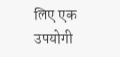लिए एक उपयोगी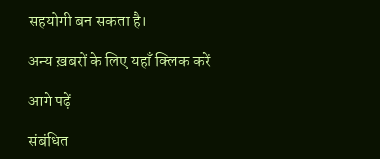सहयोगी बन सकता है।

अन्य ख़बरों के लिए यहाँ क्लिक करें

आगे पढ़ें

संबंधित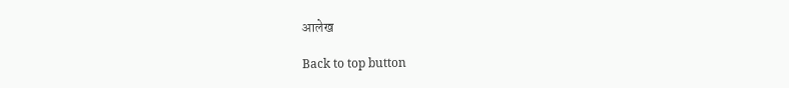आलेख

Back to top button